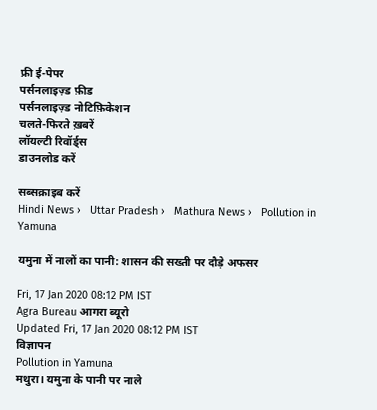फ्री ई-पेपर
पर्सनलाइज़्ड फ़ीड
पर्सनलाइज़्ड नोटिफ़िकेशन
चलते-फिरते ख़बरें
लॉयल्टी रिवॉर्ड्स
डाउनलोड करें

सब्सक्राइब करें
Hindi News ›   Uttar Pradesh ›   Mathura News ›   Pollution in Yamuna

यमुना में नालों का पानी: शासन की सख्ती पर दौड़े अफसर

Fri, 17 Jan 2020 08:12 PM IST
Agra Bureau आगरा ब्यूरो
Updated Fri, 17 Jan 2020 08:12 PM IST
विज्ञापन
Pollution in Yamuna
मथुरा। यमुना के पानी पर नाले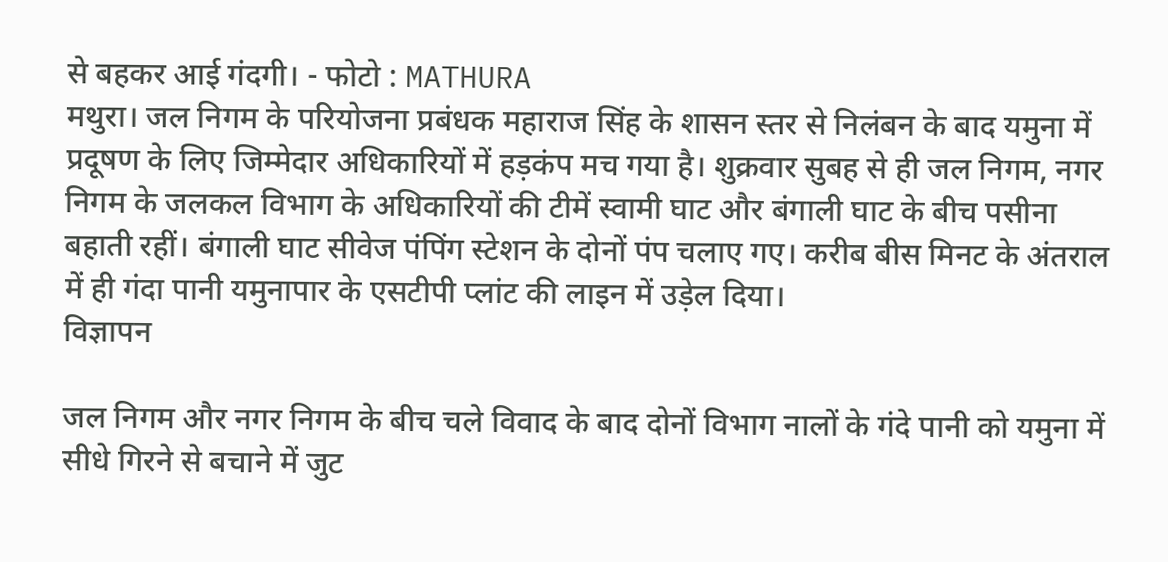से बहकर आई गंदगी। - फोटो : MATHURA
मथुरा। जल निगम के परियोजना प्रबंधक महाराज सिंह के शासन स्तर से निलंबन के बाद यमुना में प्रदूषण के लिए जिम्मेदार अधिकारियों में हड़कंप मच गया है। शुक्रवार सुबह से ही जल निगम, नगर निगम के जलकल विभाग के अधिकारियों की टीमें स्वामी घाट और बंगाली घाट के बीच पसीना बहाती रहीं। बंगाली घाट सीवेज पंपिंग स्टेशन के दोनों पंप चलाए गए। करीब बीस मिनट के अंतराल में ही गंदा पानी यमुनापार के एसटीपी प्लांट की लाइन में उड़ेल दिया।
विज्ञापन

जल निगम और नगर निगम के बीच चले विवाद के बाद दोनों विभाग नालों के गंदे पानी को यमुना में सीधे गिरने से बचाने में जुट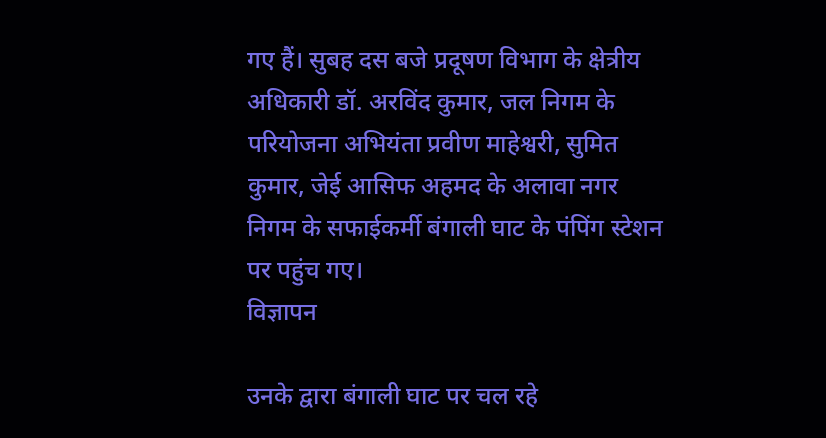गए हैं। सुबह दस बजे प्रदूषण विभाग के क्षेत्रीय अधिकारी डॉ. अरविंद कुमार, जल निगम के परियोजना अभियंता प्रवीण माहेश्वरी, सुमित कुमार, जेई आसिफ अहमद के अलावा नगर निगम के सफाईकर्मी बंगाली घाट के पंपिंग स्टेशन पर पहुंच गए।
विज्ञापन

उनके द्वारा बंगाली घाट पर चल रहे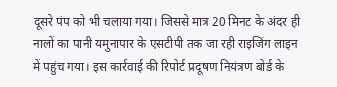दूसरे पंप को भी चलाया गया। जिससे मात्र 20 मिनट के अंदर ही नालों का पानी यमुनापार के एसटीपी तक जा रही राइजिंग लाइन में पहुंच गया। इस कार्रवाई की रिपोर्ट प्रदूषण नियंत्रण बोर्ड के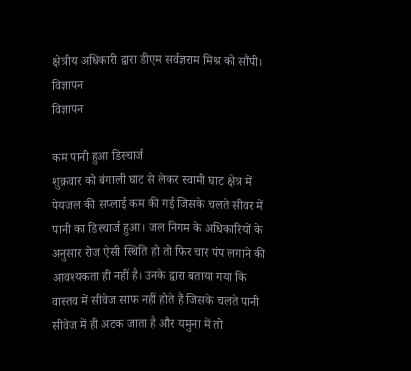क्षेत्रीय अधिकारी द्वारा डीएम सर्वज्ञराम मिश्र को सौंपी।
विज्ञापन
विज्ञापन

कम पानी हुआ डिस्चार्ज
शुक्रवार को बंगाली घाट से लेकर स्वामी घाट क्षेत्र में पेयजल की सप्लाई कम की गई जिसके चलते सीवर में पानी का डिस्चार्ज हुआ। जल निगम के अधिकारियों के अनुसार रोज ऐसी स्थिति हो तो फिर चार पंप लगाने की आवश्यकता ही नहीं है। उनके द्वारा बताया गया कि वास्तव में सीवेज साफ नहीं होते हैं जिसके चलते पानी सीवेज में ही अटक जाता है और यमुना में तो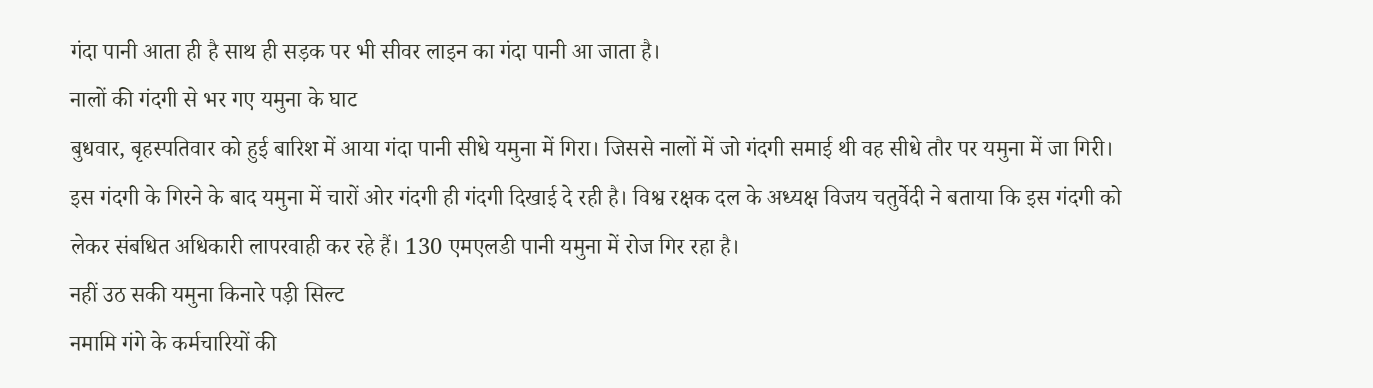गंदा पानी आता ही है साथ ही सड़क पर भी सीवर लाइन का गंदा पानी आ जाता है।
नालों की गंदगी से भर गए यमुना के घाट
बुधवार, बृहस्पतिवार को हुई बारिश में आया गंदा पानी सीधे यमुना में गिरा। जिससे नालों में जो गंदगी समाई थी वह सीधे तौर पर यमुना में जा गिरी। इस गंदगी के गिरने के बाद यमुना में चारों ओर गंदगी ही गंदगी दिखाई दे रही है। विश्व रक्षक दल के अध्यक्ष विजय चतुर्वेदी ने बताया कि इस गंदगी को लेकर संबधित अधिकारी लापरवाही कर रहे हैं। 130 एमएलडी पानी यमुना में रोज गिर रहा है।
नहीं उठ सकी यमुना किनारे पड़ी सिल्ट
नमामि गंगे के कर्मचारियों की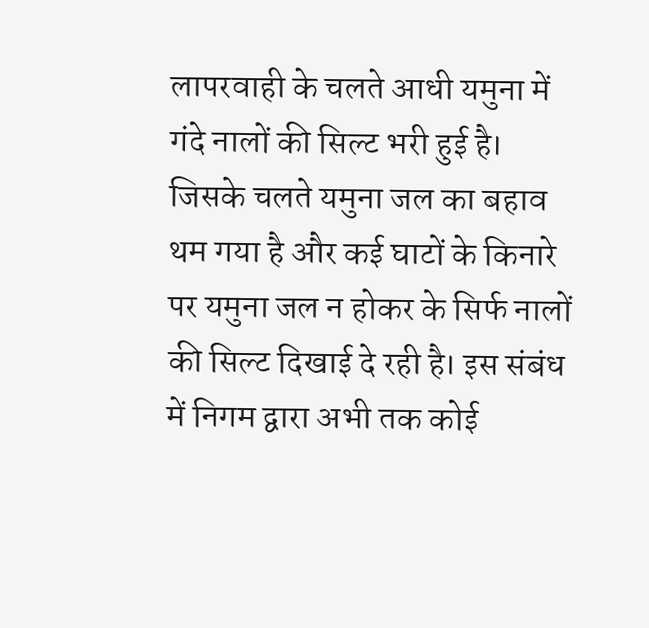लापरवाही के चलते आधी यमुना में गंदे नालों की सिल्ट भरी हुई है। जिसके चलते यमुना जल का बहाव थम गया है और कई घाटों के किनारे पर यमुना जल न होकर के सिर्फ नालों की सिल्ट दिखाई दे रही है। इस संबंध में निगम द्वारा अभी तक कोई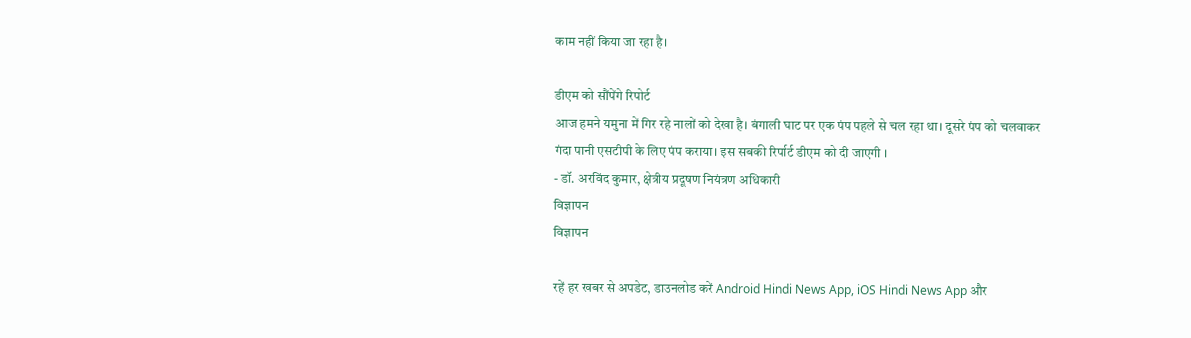काम नहीं किया जा रहा है।

डीएम को सौंपेंगे रिपोर्ट
आज हमने यमुना में गिर रहे नालों को देखा है। बंगाली घाट पर एक पंप पहले से चल रहा था। दूसरे पंप को चलवाकर गंदा पानी एसटीपी के लिए पंप कराया। इस सबकी रिर्पार्ट डीएम को दी जाएगी ।
- डॉ. अरविंद कुमार, क्षेत्रीय प्रदूषण नियंत्रण अधिकारी
विज्ञापन
विज्ञापन

रहें हर खबर से अपडेट, डाउनलोड करें Android Hindi News App, iOS Hindi News App और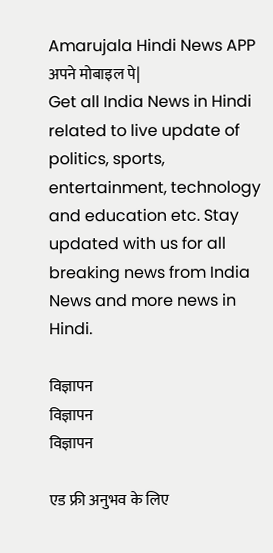Amarujala Hindi News APP अपने मोबाइल पे|
Get all India News in Hindi related to live update of politics, sports, entertainment, technology and education etc. Stay updated with us for all breaking news from India News and more news in Hindi.

विज्ञापन
विज्ञापन
विज्ञापन

एड फ्री अनुभव के लिए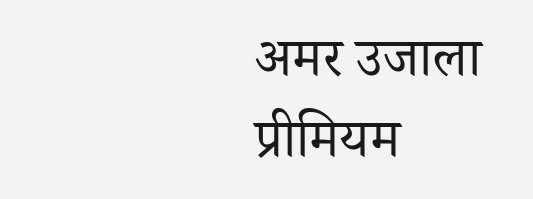अमर उजाला प्रीमियम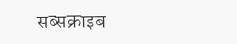सब्सक्राइब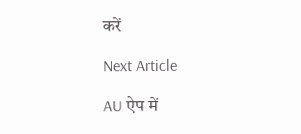करें

Next Article

AU ऐप में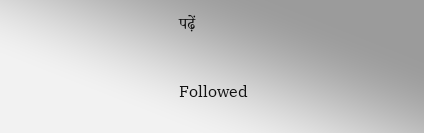पढ़ें

Followed